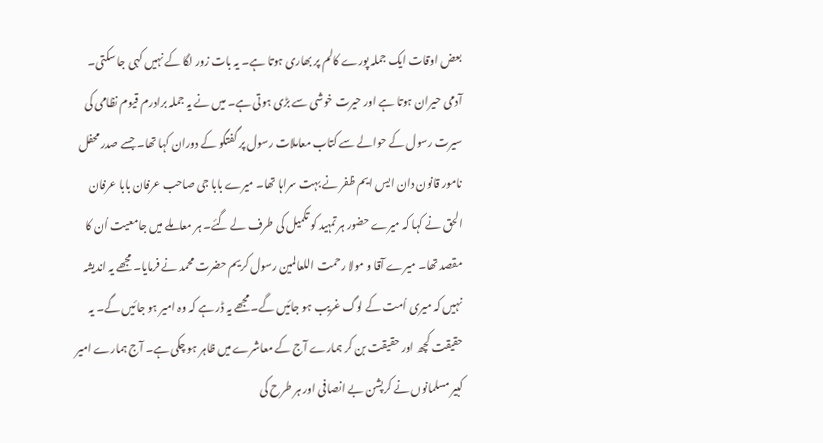بعض اوقات ایک جملہ پورے کالم پر بھاری ہوتا ہے۔ یہ بات زور لگا کے نہیں کہی جا سکتی۔ آدمی حیران ہوتا ہے اور حیرت خوشی سے بڑی ہوتی ہے۔ میں نے یہ جملہ برادرم قیوم نظامی کی سیرت رسول کے حوالے سے کتاب معاملات رسول پر گفتگو کے دوران کہا تھا۔ جسے صدر محفل نامور قانون دان ایس ایم ظفر نے بہت سراہا تھا۔ میرے بابا جی صاحب عرفان بابا عرفان الحق نے کہا کہ میرے حضور ہر تمہید کو تکمیل کی طرف لے گئے۔ ہر معاملے میں جامعیت اُن کا مقصد تھا۔ میرے آقا و مولا رحمت اللعالمین رسول کریم حضرت محمد نے فرمایا۔ مجھے یہ اندیشہ نہیں کہ میری اُمت کے لوگ غریب ہو جائیں گے۔ مجھے یہ ڈر ہے کہ وہ امیر ہو جائیں گے۔ یہ حقیقت کچھ اور حقیقت بن کر ہمارے آج کے معاشرے میں ظاہر ہو چکی ہے۔ آج ہمارے امیر کبیر مسلمانوں نے کرپشن بے انصافی اور ہر طرح کی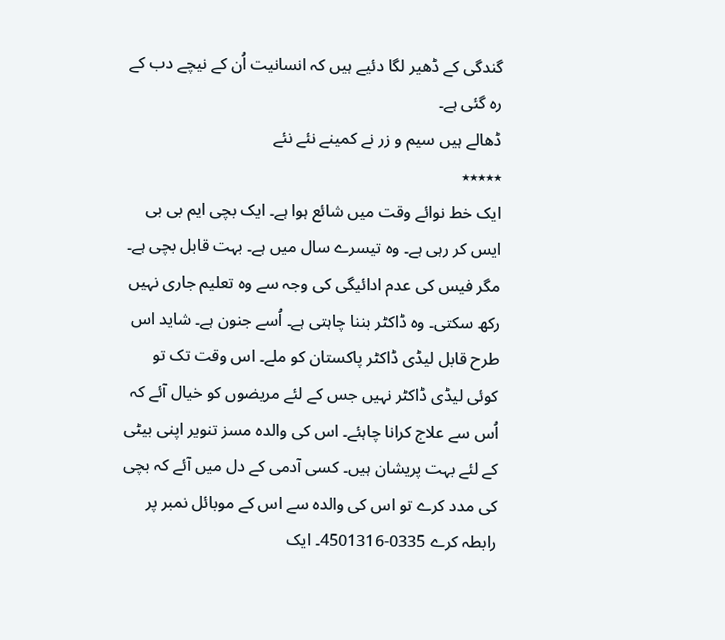گندگی کے ڈھیر لگا دئیے ہیں کہ انسانیت اُن کے نیچے دب کے رہ گئی ہے۔
ڈھالے ہیں سیم و زر نے کمینے نئے نئے
٭٭٭٭٭
ایک خط نوائے وقت میں شائع ہوا ہے۔ ایک بچی ایم بی بی ایس کر رہی ہے۔ وہ تیسرے سال میں ہے۔ بہت قابل بچی ہے۔ مگر فیس کی عدم ادائیگی کی وجہ سے وہ تعلیم جاری نہیں رکھ سکتی۔ وہ ڈاکٹر بننا چاہتی ہے۔ اُسے جنون ہے۔ شاید اس طرح قابل لیڈی ڈاکٹر پاکستان کو ملے۔ اس وقت تک تو کوئی لیڈی ڈاکٹر نہیں جس کے لئے مریضوں کو خیال آئے کہ اُس سے علاج کرانا چاہئے۔ اس کی والدہ مسز تنویر اپنی بیٹی کے لئے بہت پریشان ہیں۔ کسی آدمی کے دل میں آئے کہ بچی کی مدد کرے تو اس کی والدہ سے اس کے موبائل نمبر پر رابطہ کرے 0335-4501316۔ ایک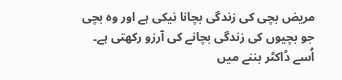مریض بچی کی زندگی بچانا نیکی ہے اور وہ بچی جو بچیوں کی زندگی بچانے کی آرزو رکھتی ہے۔ اُسے ڈاکٹر بننے میں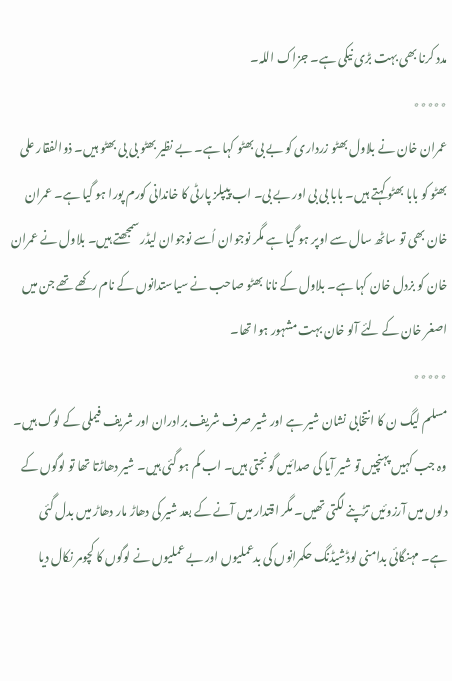مدد کرنا بھی بہت بڑی نیکی ہے۔ جزاک اللہ۔
٭٭٭٭٭
عمران خان نے بلاول بھٹو زرداری کو بے بی بھٹو کہا ہے۔ بے نظیر بھٹو بی بی بھٹو ہیں۔ ذوالفقار علی بھٹو کو بابا بھٹو کہتے ہیں۔ بابا بی بی اور بے بی۔ اب پیپلز پارٹی کا خاندانی کورم پورا ہو گیا ہے۔ عمران خان بھی تو ساٹھ سال سے اوپر ہو گیا ہے مگر نوجوان اُسے نوجوان لیڈر سمجھتے ہیں۔ بلاول نے عمران خان کو بزدل خان کہا ہے۔ بلاول کے نانا بھٹو صاحب نے سیاستدانوں کے نام رکھے تھے جن میں اصغر خان کے لئے آلو خان بہت مشہور ہوا تھا۔
٭٭٭٭٭
مسلم لیگ ن کا انتخابی نشان شیر ہے اور شیر صرف شریف برادران اور شریف فیملی کے لوگ ہیں۔ وہ جب کہیں پہنچیں تو شیر آیا کی صدائیں گونجتی ہیں۔ اب کم ہو گئی ہیں۔ شیر دھاڑتا تھا تو لوگوں کے دلوں میں آرزوئیں تڑپنے لگتی تھیں۔ مگر اقتدار میں آنے کے بعد شیر کی دھاڑ مار دھاڑ میں بدل گئی ہے۔ مہنگائی بدامنی لوڈشیڈنگ حکمرانوں کی بدعملیوں اور بے عملیوں نے لوگوں کا کچومر نکال دیا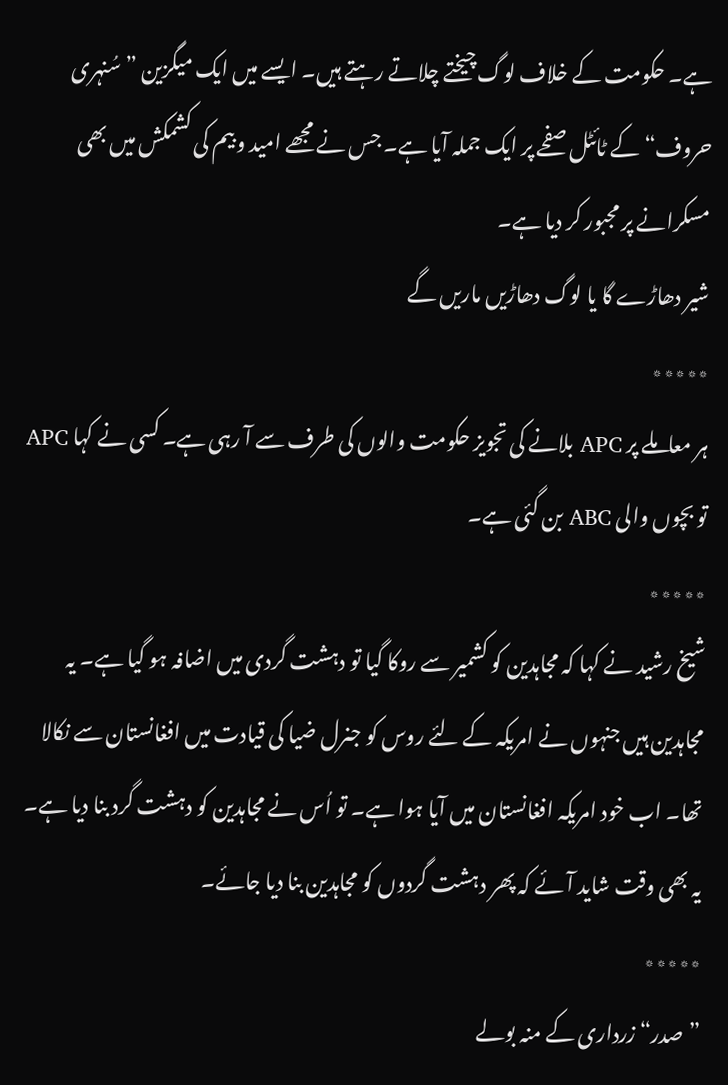ہے۔ حکومت کے خلاف لوگ چیختے چلاتے رہتے ہیں۔ ایسے میں ایک میگزین ”سُنہری حروف“ کے ٹائٹل صفحے پر ایک جملہ آیا ہے۔ جس نے مجھے امید و بیم کی کشمکش میں بھی مسکرانے پر مجبور کر دیا ہے۔
شیر دھاڑے گا یا لوگ دھاڑیں ماریں گے
٭٭٭٭٭
ہر معاملے پر APC بلانے کی تجویز حکومت والوں کی طرف سے آ رہی ہے۔ کسی نے کہا APC تو بچوں والی ABC بن گئی ہے۔
٭٭٭٭٭
شیخ رشید نے کہا کہ مجاہدین کو کشمیر سے روکا گیا تو دہشت گردی میں اضافہ ہو گیا ہے۔ یہ مجاہدین ہیں جنہوں نے امریکہ کے لئے روس کو جنرل ضیا کی قیادت میں افغانستان سے نکالا تھا۔ اب خود امریکہ افغانستان میں آیا ہوا ہے۔ تو اُس نے مجاہدین کو دہشت گرد بنا دیا ہے۔ یہ بھی وقت شاید آئے کہ پھر دہشت گردوں کو مجاہدین بنا دیا جائے۔
٭٭٭٭٭
”صدر“ زرداری کے منہ بولے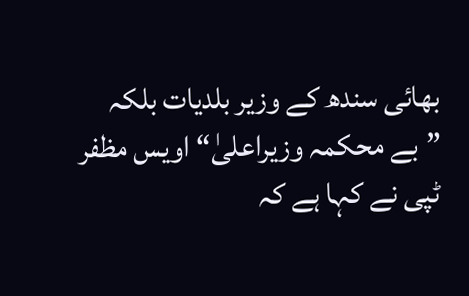بھائی سندھ کے وزیر بلدیات بلکہ ”بے محکمہ وزیراعلیٰ“ اویس مظفر ٹپی نے کہا ہے کہ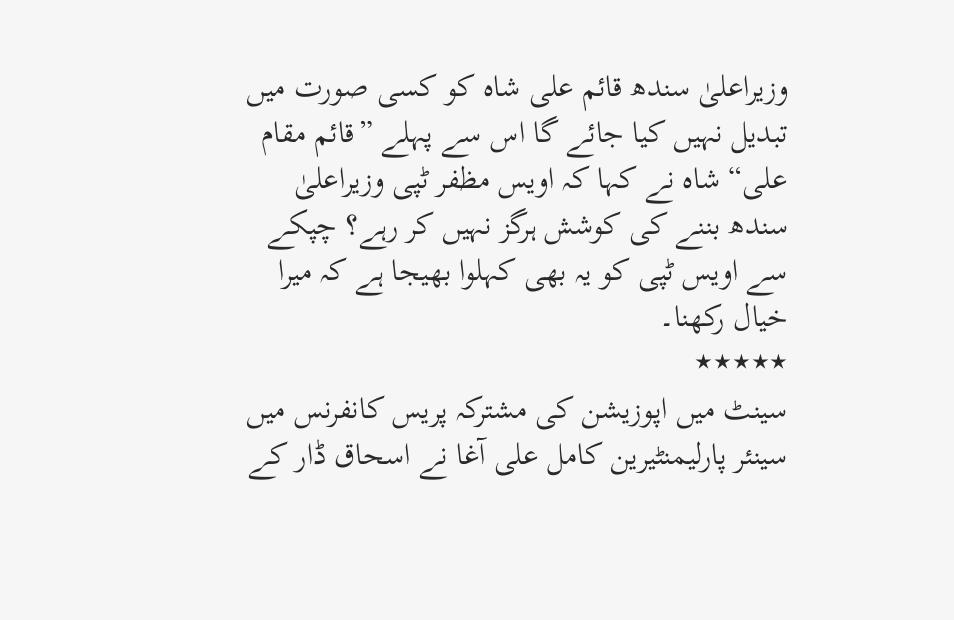وزیراعلیٰ سندھ قائم علی شاہ کو کسی صورت میں تبدیل نہیں کیا جائے گا اس سے پہلے ”قائم مقام علی“ شاہ نے کہا کہ اویس مظفر ٹپی وزیراعلیٰ سندھ بننے کی کوشش ہرگز نہیں کر رہے؟ چپکے سے اویس ٹپی کو یہ بھی کہلوا بھیجا ہے کہ میرا خیال رکھنا۔
٭٭٭٭٭
سینٹ میں اپوزیشن کی مشترکہ پریس کانفرنس میں سینئر پارلیمنٹیرین کامل علی آغا نے اسحاق ڈار کے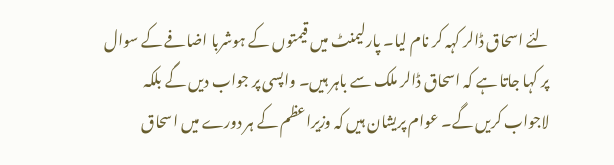لئے اسحاق ڈالر کہہ کر نام لیا۔ پارلیمنٹ میں قیمتوں کے ہوشربا اضافے کے سوال پر کہا جاتا ہے کہ اسحاق ڈالر ملک سے باہر ہیں۔ واپسی پر جواب دیں گے بلکہ لاجواب کریں گے۔ عوام پریشان ہیں کہ وزیراعظم کے ہر دورے میں اسحاق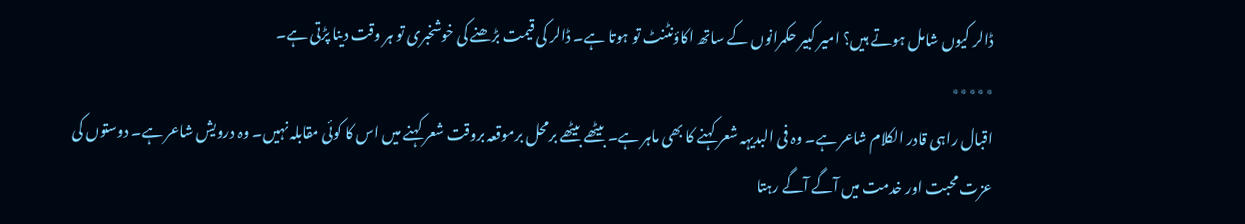ڈالر کیوں شامل ہوتے ہیں؟ امیر کبیر حکمرانوں کے ساتھ اکاؤنٹنٹ تو ہوتا ہے۔ ڈالر کی قیمت بڑھنے کی خوشخبری تو ہر وقت دینا پڑتی ہے۔
٭٭٭٭٭
اقبال راہی قادر الکلام شاعر ہے۔ وہ فی البدیہہ شعر کہنے کا بھی ماہر ہے۔ بیٹھے بیٹھے برمحل برموقعہ بروقت شعر کہنے میں اس کا کوئی مقابلہ نہیں۔ وہ درویش شاعر ہے۔ دوستوں کی عزت محبت اور خدمت میں آگے آگے رہتا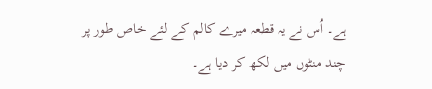ہے۔ اُس نے یہ قطعہ میرے کالم کے لئے خاص طور پر چند منٹوں میں لکھ کر دیا ہے۔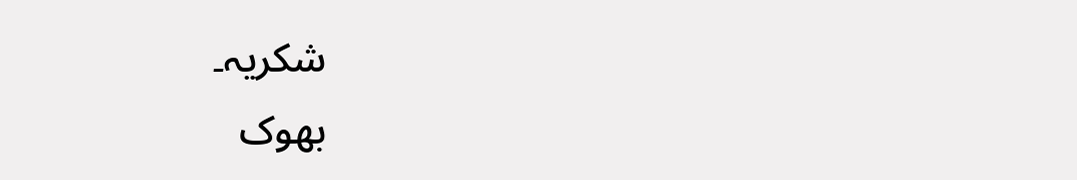شکریہ۔
بھوک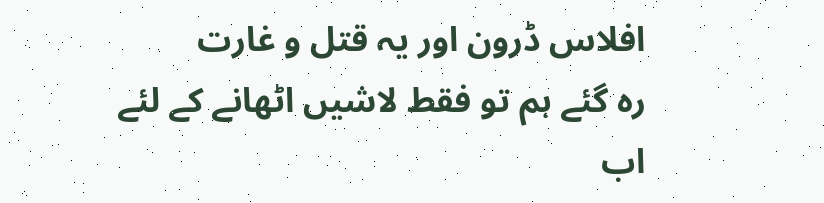افلاس ڈرون اور یہ قتل و غارت
رہ گئے ہم تو فقط لاشیں اٹھانے کے لئے
اب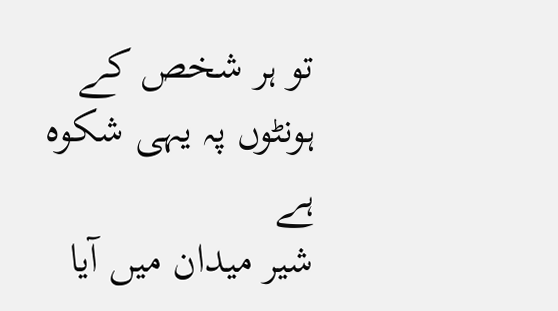تو ہر شخص کے ہونٹوں پہ یہی شکوہ ہے
شیر میدان میں آیا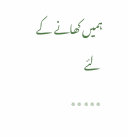ہمیں کھانے کے لئے
٭٭٭٭٭